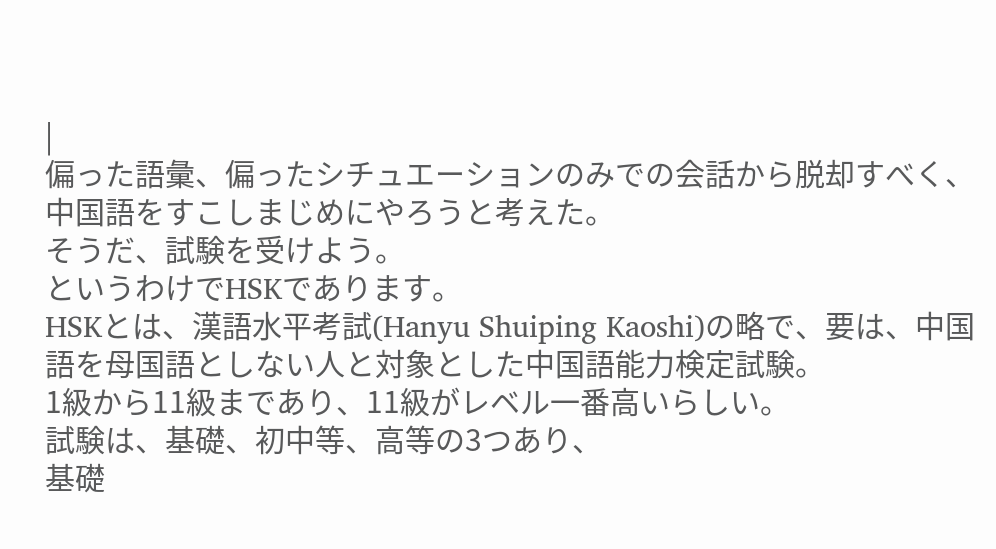|
偏った語彙、偏ったシチュエーションのみでの会話から脱却すべく、中国語をすこしまじめにやろうと考えた。
そうだ、試験を受けよう。
というわけでHSKであります。
HSKとは、漢語水平考試(Hanyu Shuiping Kaoshi)の略で、要は、中国語を母国語としない人と対象とした中国語能力検定試験。
1級から11級まであり、11級がレベル一番高いらしい。
試験は、基礎、初中等、高等の3つあり、
基礎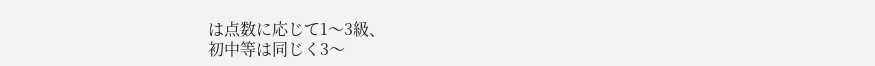は点数に応じて1〜3級、
初中等は同じく3〜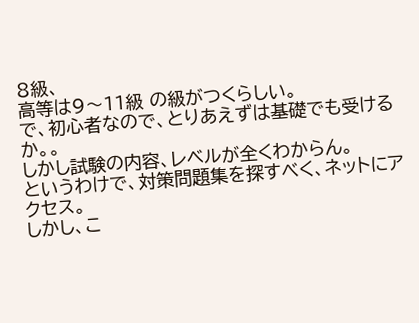8級、
高等は9〜11級 の級がつくらしい。
で、初心者なので、とりあえずは基礎でも受けるか。。
しかし試験の内容、レベルが全くわからん。
というわけで、対策問題集を探すべく、ネットにアクセス。
しかし、こ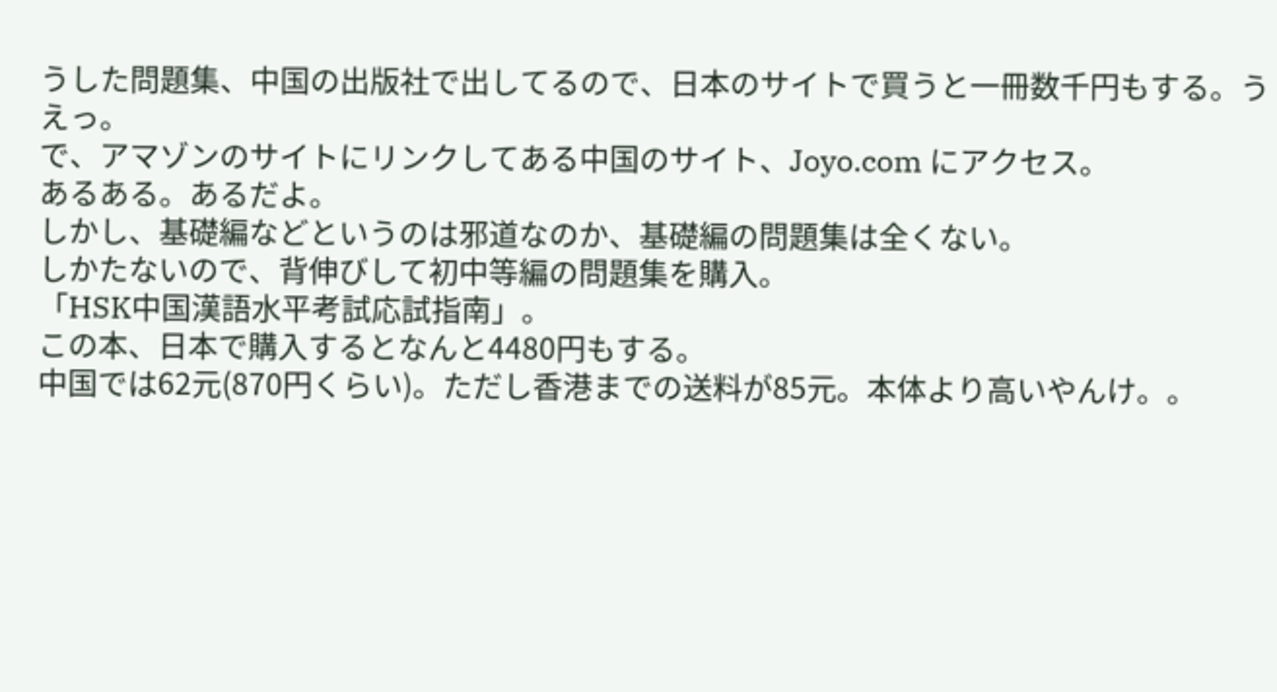うした問題集、中国の出版社で出してるので、日本のサイトで買うと一冊数千円もする。うえっ。
で、アマゾンのサイトにリンクしてある中国のサイト、Joyo.com にアクセス。
あるある。あるだよ。
しかし、基礎編などというのは邪道なのか、基礎編の問題集は全くない。
しかたないので、背伸びして初中等編の問題集を購入。
「HSK中国漢語水平考試応試指南」。
この本、日本で購入するとなんと4480円もする。
中国では62元(870円くらい)。ただし香港までの送料が85元。本体より高いやんけ。。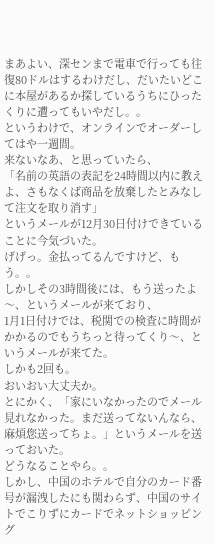まあよい、深センまで電車で行っても往復80ドルはするわけだし、だいたいどこに本屋があるか探しているうちにひったくりに遭ってもいやだし。。
というわけで、オンラインでオーダーしてはや一週間。
来ないなあ、と思っていたら、
「名前の英語の表記を24時間以内に教えよ、さもなくば商品を放棄したとみなして注文を取り消す」
というメールが12月30日付けできていることに今気づいた。
げげっ。金払ってるんですけど、もう。。
しかしその3時間後には、もう送ったよ〜、というメールが来ており、
1月1日付けでは、税関での検査に時間がかかるのでもうちっと待ってくり〜、というメールが来てた。
しかも2回も。
おいおい大丈夫か。
とにかく、「家にいなかったのでメール見れなかった。まだ送ってないんなら、麻煩您送ってちょ。」というメールを送っておいた。
どうなることやら。。
しかし、中国のホテルで自分のカード番号が漏洩したにも関わらず、中国のサイトでこりずにカードでネットショッピング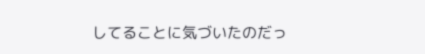してることに気づいたのだっ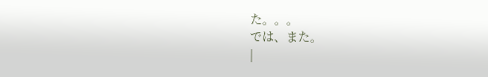た。。。
では、また。
|